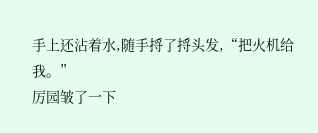手上还沾着水,随手捋了捋头发,“把火机给我。”
厉园皱了一下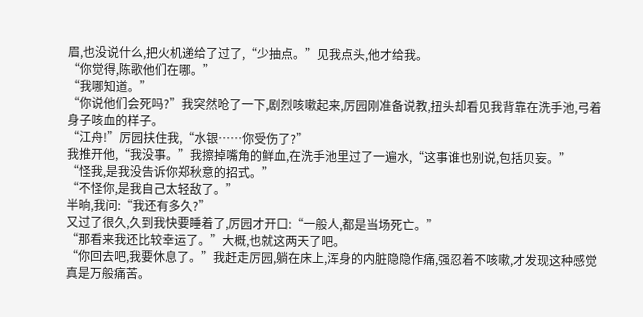眉,也没说什么,把火机递给了过了,“少抽点。”见我点头,他才给我。
“你觉得,陈歌他们在哪。”
“我哪知道。”
“你说他们会死吗?”我突然呛了一下,剧烈咳嗽起来,厉园刚准备说教,扭头却看见我背靠在洗手池,弓着身子咳血的样子。
“江舟!”厉园扶住我,“水银……你受伤了?”
我推开他,“我没事。”我擦掉嘴角的鲜血,在洗手池里过了一遍水,“这事谁也别说,包括贝妄。”
“怪我,是我没告诉你郑秋意的招式。”
“不怪你,是我自己太轻敌了。”
半晌,我问:“我还有多久?”
又过了很久,久到我快要睡着了,厉园才开口:“一般人,都是当场死亡。”
“那看来我还比较幸运了。”大概,也就这两天了吧。
“你回去吧,我要休息了。”我赶走厉园,躺在床上,浑身的内脏隐隐作痛,强忍着不咳嗽,才发现这种感觉真是万般痛苦。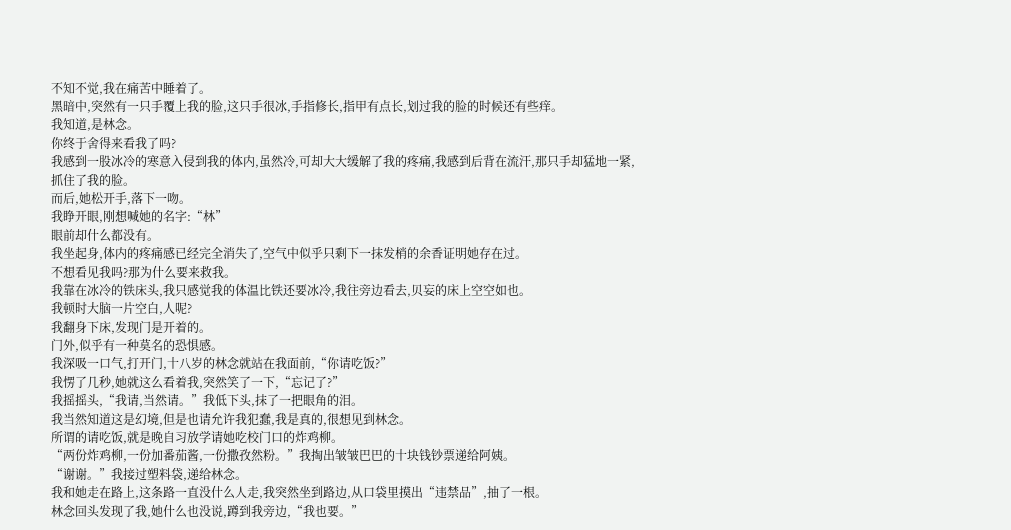不知不觉,我在痛苦中睡着了。
黑暗中,突然有一只手覆上我的脸,这只手很冰,手指修长,指甲有点长,划过我的脸的时候还有些痒。
我知道,是林念。
你终于舍得来看我了吗?
我感到一股冰冷的寒意入侵到我的体内,虽然冷,可却大大缓解了我的疼痛,我感到后背在流汗,那只手却猛地一紧,抓住了我的脸。
而后,她松开手,落下一吻。
我睁开眼,刚想喊她的名字:“林”
眼前却什么都没有。
我坐起身,体内的疼痛感已经完全消失了,空气中似乎只剩下一抹发梢的余香证明她存在过。
不想看见我吗?那为什么要来救我。
我靠在冰冷的铁床头,我只感觉我的体温比铁还要冰冷,我往旁边看去,贝妄的床上空空如也。
我顿时大脑一片空白,人呢?
我翻身下床,发现门是开着的。
门外,似乎有一种莫名的恐惧感。
我深吸一口气,打开门,十八岁的林念就站在我面前,“你请吃饭?”
我愣了几秒,她就这么看着我,突然笑了一下,“忘记了?”
我摇摇头,“我请,当然请。”我低下头,抹了一把眼角的泪。
我当然知道这是幻境,但是也请允许我犯蠢,我是真的,很想见到林念。
所谓的请吃饭,就是晚自习放学请她吃校门口的炸鸡柳。
“两份炸鸡柳,一份加番茄酱,一份撒孜然粉。”我掏出皱皱巴巴的十块钱钞票递给阿姨。
“谢谢。”我接过塑料袋,递给林念。
我和她走在路上,这条路一直没什么人走,我突然坐到路边,从口袋里摸出“违禁品”,抽了一根。
林念回头发现了我,她什么也没说,蹲到我旁边,“我也要。”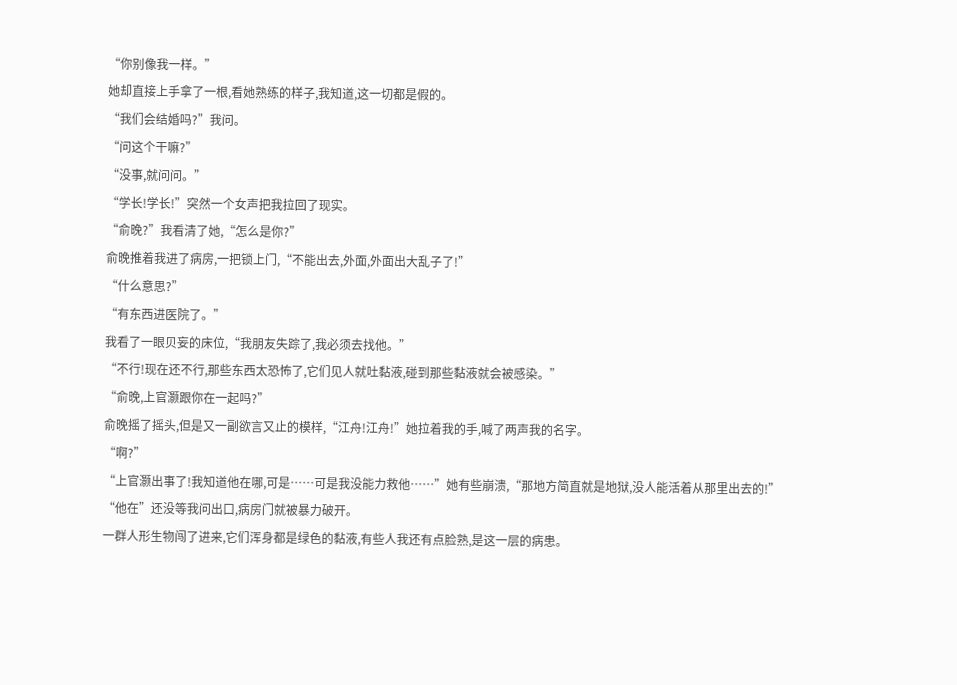“你别像我一样。”
她却直接上手拿了一根,看她熟练的样子,我知道,这一切都是假的。
“我们会结婚吗?”我问。
“问这个干嘛?”
“没事,就问问。”
“学长!学长!”突然一个女声把我拉回了现实。
“俞晚?”我看清了她,“怎么是你?”
俞晚推着我进了病房,一把锁上门,“不能出去,外面,外面出大乱子了!”
“什么意思?”
“有东西进医院了。”
我看了一眼贝妄的床位,“我朋友失踪了,我必须去找他。”
“不行!现在还不行,那些东西太恐怖了,它们见人就吐黏液,碰到那些黏液就会被感染。”
“俞晚,上官灏跟你在一起吗?”
俞晚摇了摇头,但是又一副欲言又止的模样,“江舟!江舟!”她拉着我的手,喊了两声我的名字。
“啊?”
“上官灏出事了!我知道他在哪,可是……可是我没能力救他……”她有些崩溃,“那地方简直就是地狱,没人能活着从那里出去的!”
“他在”还没等我问出口,病房门就被暴力破开。
一群人形生物闯了进来,它们浑身都是绿色的黏液,有些人我还有点脸熟,是这一层的病患。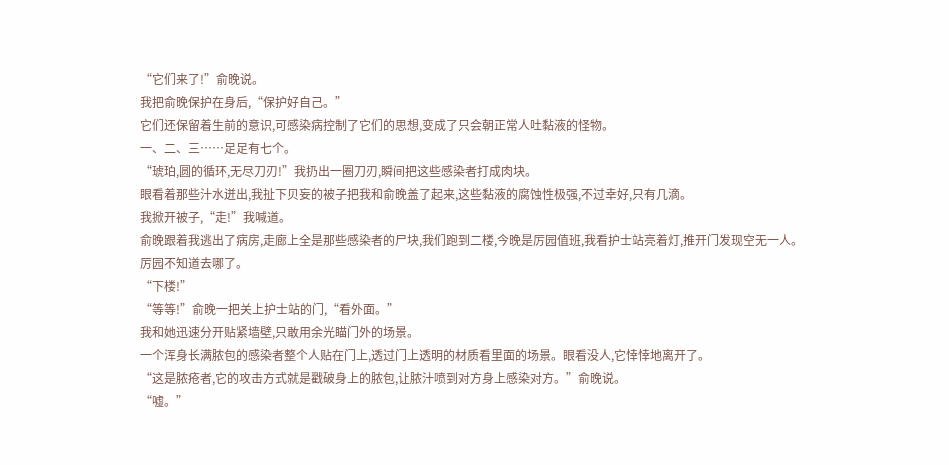“它们来了!”俞晚说。
我把俞晚保护在身后,“保护好自己。”
它们还保留着生前的意识,可感染病控制了它们的思想,变成了只会朝正常人吐黏液的怪物。
一、二、三……足足有七个。
“琥珀,圆的循环,无尽刀刃!”我扔出一圈刀刃,瞬间把这些感染者打成肉块。
眼看着那些汁水迸出,我扯下贝妄的被子把我和俞晚盖了起来,这些黏液的腐蚀性极强,不过幸好,只有几滴。
我掀开被子,“走!”我喊道。
俞晚跟着我逃出了病房,走廊上全是那些感染者的尸块,我们跑到二楼,今晚是厉园值班,我看护士站亮着灯,推开门发现空无一人。
厉园不知道去哪了。
“下楼!”
“等等!”俞晚一把关上护士站的门,“看外面。”
我和她迅速分开贴紧墙壁,只敢用余光瞄门外的场景。
一个浑身长满脓包的感染者整个人贴在门上,透过门上透明的材质看里面的场景。眼看没人,它悻悻地离开了。
“这是脓疮者,它的攻击方式就是戳破身上的脓包,让脓汁喷到对方身上感染对方。”俞晚说。
“嘘。”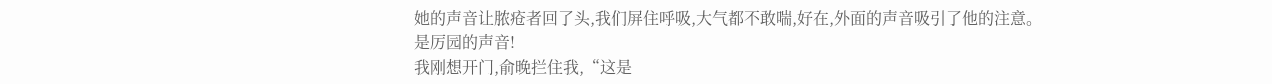她的声音让脓疮者回了头,我们屏住呼吸,大气都不敢喘,好在,外面的声音吸引了他的注意。
是厉园的声音!
我刚想开门,俞晚拦住我,“这是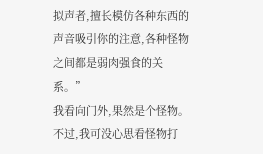拟声者,擅长模仿各种东西的声音吸引你的注意,各种怪物之间都是弱肉强食的关系。”
我看向门外,果然是个怪物。
不过,我可没心思看怪物打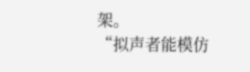架。
“拟声者能模仿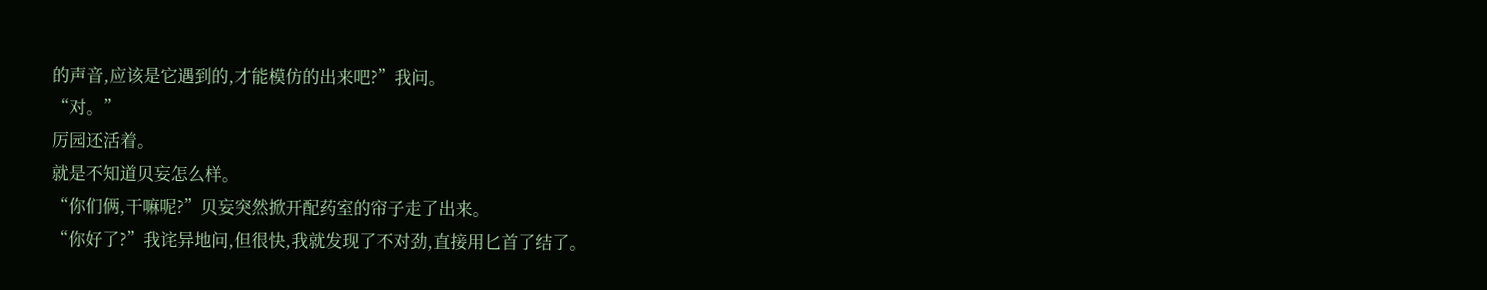的声音,应该是它遇到的,才能模仿的出来吧?”我问。
“对。”
厉园还活着。
就是不知道贝妄怎么样。
“你们俩,干嘛呢?”贝妄突然掀开配药室的帘子走了出来。
“你好了?”我诧异地问,但很快,我就发现了不对劲,直接用匕首了结了。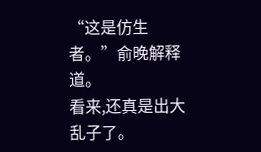“这是仿生者。”俞晚解释道。
看来,还真是出大乱子了。